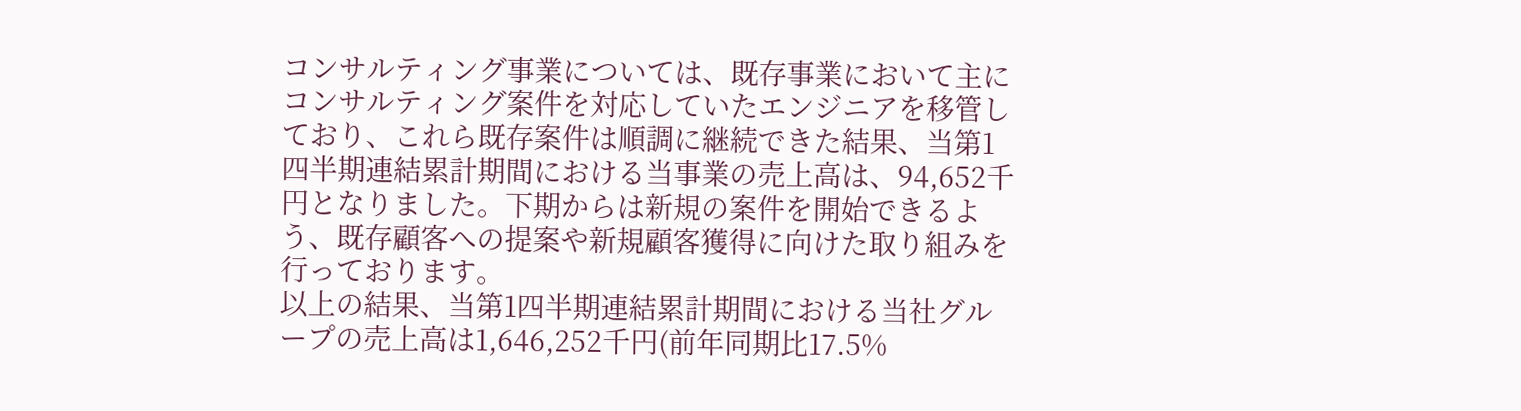コンサルティング事業については、既存事業において主にコンサルティング案件を対応していたエンジニアを移管しており、これら既存案件は順調に継続できた結果、当第1四半期連結累計期間における当事業の売上高は、94,652千円となりました。下期からは新規の案件を開始できるよう、既存顧客への提案や新規顧客獲得に向けた取り組みを行っております。
以上の結果、当第1四半期連結累計期間における当社グループの売上高は1,646,252千円(前年同期比17.5%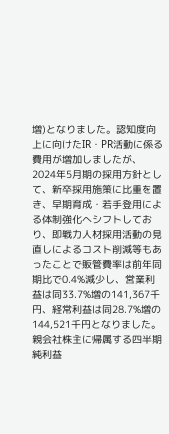増)となりました。認知度向上に向けたIR・PR活動に係る費用が増加しましたが、2024年5月期の採用方針として、新卒採用施策に比重を置き、早期育成・若手登用による体制強化へシフトしており、即戦力人材採用活動の見直しによるコスト削減等もあったことで販管費率は前年同期比で0.4%減少し、営業利益は同33.7%増の141,367千円、経常利益は同28.7%増の144,521千円となりました。親会社株主に帰属する四半期純利益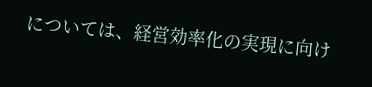については、経営効率化の実現に向け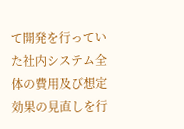て開発を行っていた社内システム全体の費用及び想定効果の見直しを行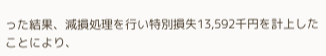った結果、減損処理を行い特別損失13,592千円を計上したことにより、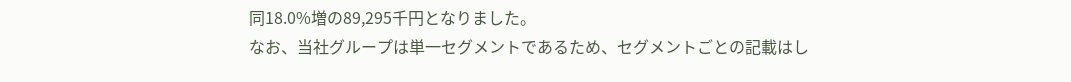同18.0%増の89,295千円となりました。
なお、当社グループは単一セグメントであるため、セグメントごとの記載はし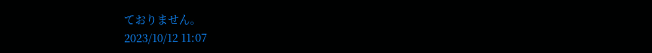ておりません。
2023/10/12 11:07